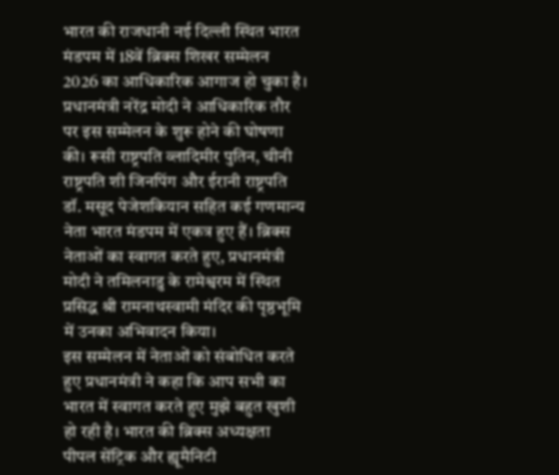भारत की राजधानी नई दिल्ली स्थित भारत मंडपम में 18वें ब्रिक्स शिखर सम्मेलन 2026 का आधिकारिक आगाज हो चुका है। प्रधानमंत्री नरेंद्र मोदी ने आधिकारिक तौर पर इस सम्मेलन के शुरू होने की घोषणा की। रूसी राष्ट्रपति व्लादिमीर पुतिन, चीनी राष्ट्रपति शी जिनपिंग और ईरानी राष्ट्रपति डॉ. मसूद पेजेशकियान सहित कई गणमान्य नेता भारत मंडपम में एकत्र हुए हैं। ब्रिक्स नेताओं का स्वागत करते हुए, प्रधानमंत्री मोदी ने तमिलनाडु के रामेश्वरम में स्थित प्रसिद्ध श्री रामनाथस्वामी मंदिर की पृष्ठभूमि में उनका अभिवादन किया।
इस सम्मेलन में नेताओं को संबोधित करते हुए प्रधानमंत्री ने कहा कि आप सभी का भारत में स्वागत करते हुए मुझे बहुत खुशी हो रही है। भारत की ब्रिक्स अध्यक्षता पीपल सेंट्रिक और ह्यूमैनिटी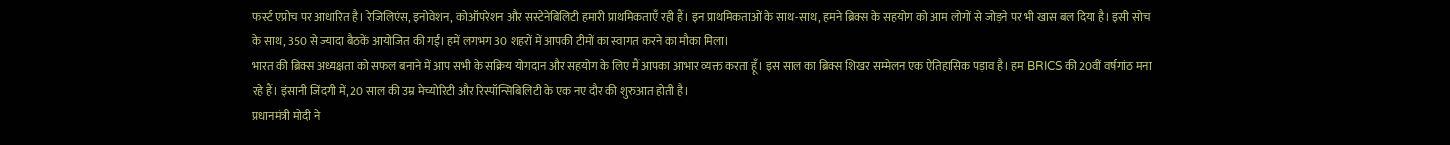फर्स्ट एप्रोच पर आधारित है। रेजिलिएंस, इनोवेशन, कोऑपरेशन और सस्टेनेबिलिटी हमारी प्राथमिकताएँ रही हैं। इन प्राथमिकताओं के साथ-साथ, हमने ब्रिक्स के सहयोग को आम लोगों से जोड़ने पर भी खास बल दिया है। इसी सोच के साथ, 350 से ज्यादा बैठकें आयोजित की गईं। हमें लगभग 30 शहरों में आपकी टीमों का स्वागत करने का मौका मिला।
भारत की ब्रिक्स अध्यक्षता को सफल बनाने में आप सभी के सक्रिय योगदान और सहयोग के लिए मैं आपका आभार व्यक्त करता हूँ। इस साल का ब्रिक्स शिखर सम्मेलन एक ऐतिहासिक पड़ाव है। हम BRICS की 20वीं वर्षगांठ मना रहे हैं। इंसानी जिंदगी में, 20 साल की उम्र मेच्योरिटी और रिस्पॉन्सिबिलिटी के एक नए दौर की शुरुआत होती है।
प्रधानमंत्री मोदी ने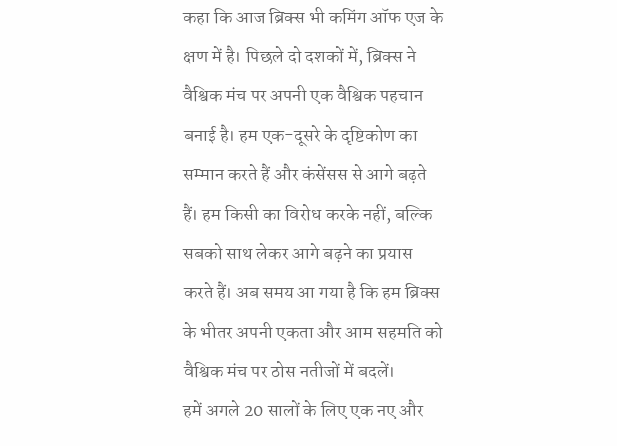कहा कि आज ब्रिक्स भी कमिंग ऑफ एज के क्षण में है। पिछले दो दशकों में, ब्रिक्स ने वैश्विक मंच पर अपनी एक वैश्विक पहचान बनाई है। हम एक-दूसरे के दृष्टिकोण का सम्मान करते हैं और कंसेंसस से आगे बढ़ते हैं। हम किसी का विरोध करके नहीं, बल्कि सबको साथ लेकर आगे बढ़ने का प्रयास करते हैं। अब समय आ गया है कि हम ब्रिक्स के भीतर अपनी एकता और आम सहमति को वैश्विक मंच पर ठोस नतीजों में बदलें।
हमें अगले 20 सालों के लिए एक नए और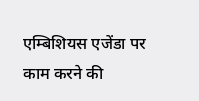एम्बिशियस एजेंडा पर काम करने की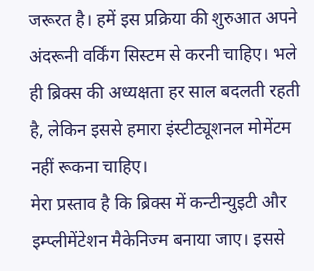जरूरत है। हमें इस प्रक्रिया की शुरुआत अपने अंदरूनी वर्किंग सिस्टम से करनी चाहिए। भले ही ब्रिक्स की अध्यक्षता हर साल बदलती रहती है, लेकिन इससे हमारा इंस्टीट्यूशनल मोमेंटम नहीं रूकना चाहिए।
मेरा प्रस्ताव है कि ब्रिक्स में कन्टीन्युइटी और इम्प्लीमेंटेशन मैकेनिज्म बनाया जाए। इससे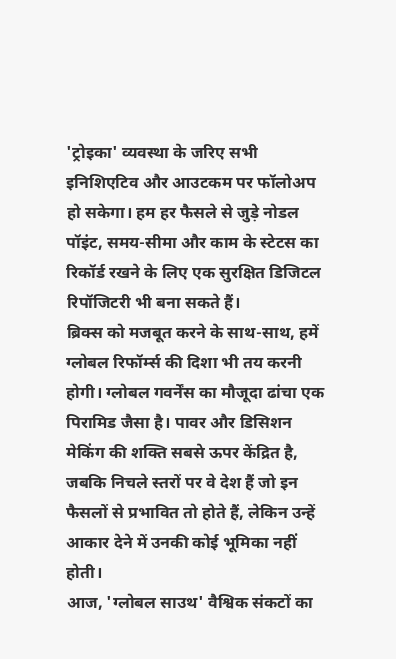'ट्रोइका' व्यवस्था के जरिए सभी इनिशिएटिव और आउटकम पर फॉलोअप हो सकेगा। हम हर फैसले से जुड़े नोडल पॉइंट, समय-सीमा और काम के स्टेटस का रिकॉर्ड रखने के लिए एक सुरक्षित डिजिटल रिपॉजिटरी भी बना सकते हैं।
ब्रिक्स को मजबूत करने के साथ-साथ, हमें ग्लोबल रिफॉर्म्स की दिशा भी तय करनी होगी। ग्लोबल गवर्नेंस का मौजूदा ढांचा एक पिरामिड जैसा है। पावर और डिसिशन मेकिंग की शक्ति सबसे ऊपर केंद्रित है, जबकि निचले स्तरों पर वे देश हैं जो इन फैसलों से प्रभावित तो होते हैं, लेकिन उन्हें आकार देने में उनकी कोई भूमिका नहीं होती।
आज, 'ग्लोबल साउथ' वैश्विक संकटों का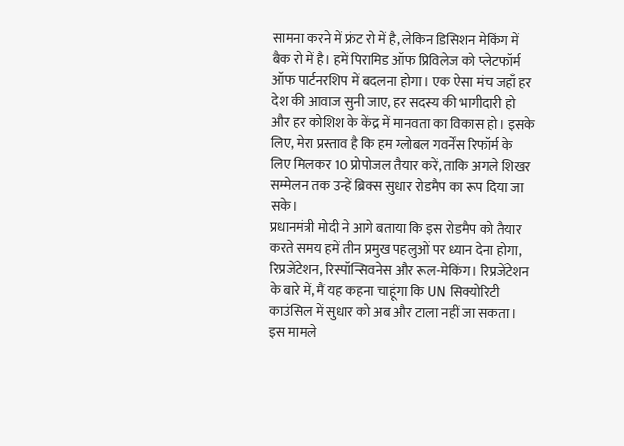सामना करने में फ्रंट रो में है, लेकिन डिसिशन मेकिंग में बैक रो में है। हमें पिरामिड ऑफ प्रिविलेज को प्लेटफॉर्म ऑफ पार्टनरशिप में बदलना होगा। एक ऐसा मंच जहाँ हर देश की आवाज सुनी जाए, हर सदस्य की भागीदारी हो और हर कोशिश के केंद्र में मानवता का विकास हो। इसके लिए, मेरा प्रस्ताव है कि हम ग्लोबल गवर्नेंस रिफॉर्म के लिए मिलकर 10 प्रोपोजल तैयार करें, ताकि अगले शिखर सम्मेलन तक उन्हें ब्रिक्स सुधार रोडमैप का रूप दिया जा सके।
प्रधानमंत्री मोदी ने आगे बताया कि इस रोडमैप को तैयार करते समय हमें तीन प्रमुख पहलुओं पर ध्यान देना होगा, रिप्रजेंटेशन, रिस्पॉन्सिवनेस और रूल-मेकिंग। रिप्रजेंटेशन के बारे में, मैं यह कहना चाहूंगा कि UN सिक्योरिटी काउंसिल में सुधार को अब और टाला नहीं जा सकता। इस मामले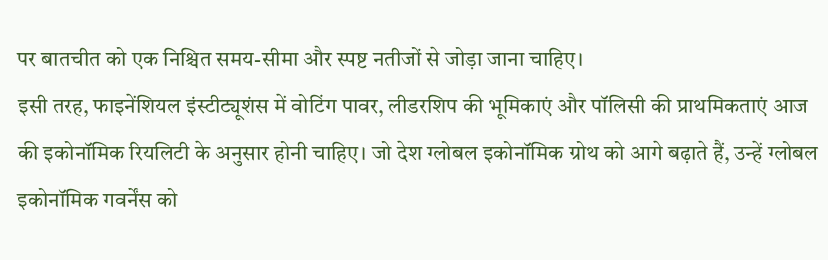पर बातचीत को एक निश्चित समय-सीमा और स्पष्ट नतीजों से जोड़ा जाना चाहिए।
इसी तरह, फाइनेंशियल इंस्टीट्यूशंस में वोटिंग पावर, लीडरशिप की भूमिकाएं और पॉलिसी की प्राथमिकताएं आज की इकोनॉमिक रियलिटी के अनुसार होनी चाहिए। जो देश ग्लोबल इकोनॉमिक ग्रोथ को आगे बढ़ाते हैं, उन्हें ग्लोबल इकोनॉमिक गवर्नेंस को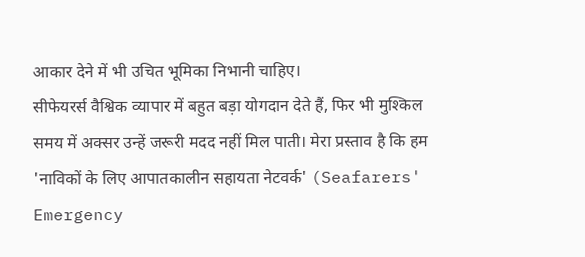आकार देने में भी उचित भूमिका निभानी चाहिए।
सीफेयरर्स वैश्विक व्यापार में बहुत बड़ा योगदान देते हैं, फिर भी मुश्किल समय में अक्सर उन्हें जरूरी मदद नहीं मिल पाती। मेरा प्रस्ताव है कि हम 'नाविकों के लिए आपातकालीन सहायता नेटवर्क' (Seafarers' Emergency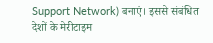Support Network) बनाएं। इससे संबंधित देशों के मेरीटाइम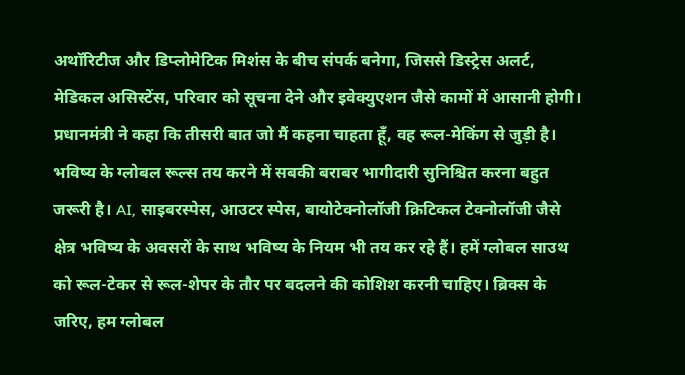अथॉरिटीज और डिप्लोमेटिक मिशंस के बीच संपर्क बनेगा, जिससे डिस्ट्रेस अलर्ट, मेडिकल असिस्टेंस, परिवार को सूचना देने और इवेक्युएशन जैसे कामों में आसानी होगी।
प्रधानमंत्री ने कहा कि तीसरी बात जो मैं कहना चाहता हूँ, वह रूल-मेकिंग से जुड़ी है। भविष्य के ग्लोबल रूल्स तय करने में सबकी बराबर भागीदारी सुनिश्चित करना बहुत जरूरी है। AI, साइबरस्पेस, आउटर स्पेस, बायोटेक्नोलॉजी क्रिटिकल टेक्नोलॉजी जैसे क्षेत्र भविष्य के अवसरों के साथ भविष्य के नियम भी तय कर रहे हैं। हमें ग्लोबल साउथ को रूल-टेकर से रूल-शेपर के तौर पर बदलने की कोशिश करनी चाहिए। ब्रिक्स के जरिए, हम ग्लोबल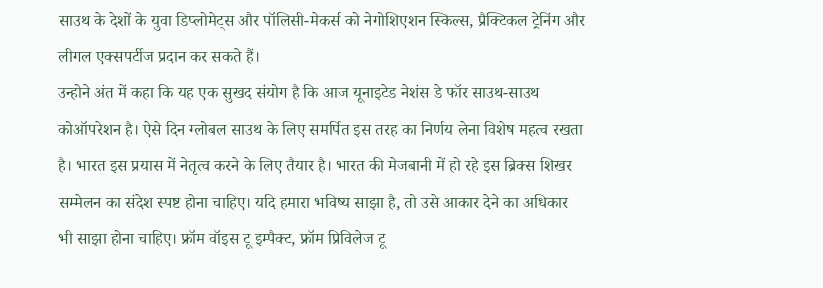साउथ के देशों के युवा डिप्लोमेट्स और पॉलिसी-मेकर्स को नेगोशिएशन स्किल्स, प्रैक्टिकल ट्रेनिंग और लीगल एक्सपर्टीज प्रदान कर सकते हैं।
उन्होने अंत में कहा कि यह एक सुखद संयोग है कि आज यूनाइटेड नेशंस डे फॉर साउथ-साउथ कोऑपरेशन है। ऐसे दिन ग्लोबल साउथ के लिए समर्पित इस तरह का निर्णय लेना विशेष महत्व रखता है। भारत इस प्रयास में नेतृत्व करने के लिए तैयार है। भारत की मेजबानी में हो रहे इस ब्रिक्स शिखर सम्मेलन का संदेश स्पष्ट होना चाहिए। यदि हमारा भविष्य साझा है, तो उसे आकार देने का अधिकार भी साझा होना चाहिए। फ्रॉम वॉइस टू इम्पैक्ट, फ्रॉम प्रिविलेज टू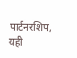पार्टनरशिप, यही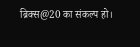ब्रिक्स@20 का संकल्प हो।